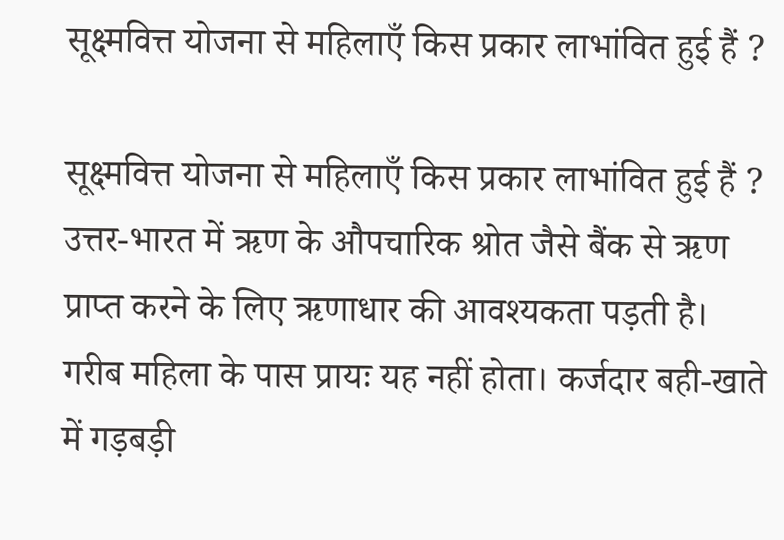सूक्ष्मवित्त योजना से महिलाएँ किस प्रकार लाभांवित हुई हैं ?

सूक्ष्मवित्त योजना से महिलाएँ किस प्रकार लाभांवित हुई हैं ? उत्तर-भारत में ऋण के औपचारिक श्रोत जैसे बैंक से ऋण प्राप्त करने के लिए ऋणाधार की आवश्यकता पड़ती है। गरीब महिला के पास प्रायः यह नहीं होता। कर्जदार बही-खाते में गड़बड़ी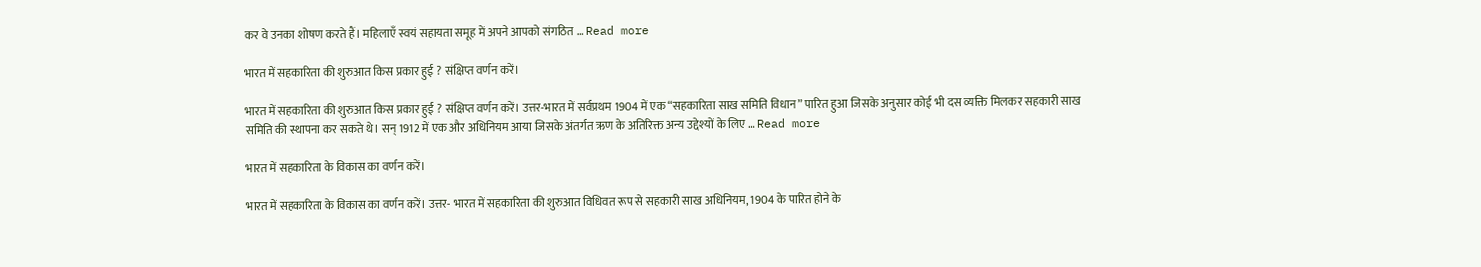कर वे उनका शोषण करते हैं। महिलाएँ स्वयं सहायता समूह में अपने आपको संगठित … Read more

भारत में सहकारिता की शुरुआत किस प्रकार हुई ? संक्षिप्त वर्णन करें।

भारत में सहकारिता की शुरुआत किस प्रकार हुई ? संक्षिप्त वर्णन करें। उत्तर-भारत में सर्वप्रथम 1904 में एक “सहकारिता साख समिति विधान” पारित हुआ जिसके अनुसार कोई भी दस व्यक्ति मिलकर सहकारी साख समिति की स्थापना कर सकते थे। सन् 1912 में एक और अधिनियम आया जिसके अंतर्गत ऋण के अतिरिक्त अन्य उद्देश्यों के लिए … Read more

भारत में सहकारिता के विकास का वर्णन करें।

भारत में सहकारिता के विकास का वर्णन करें। उत्तर- भारत में सहकारिता की शुरुआत विधिवत रूप से सहकारी साख अधिनियम, 1904 के पारित होने के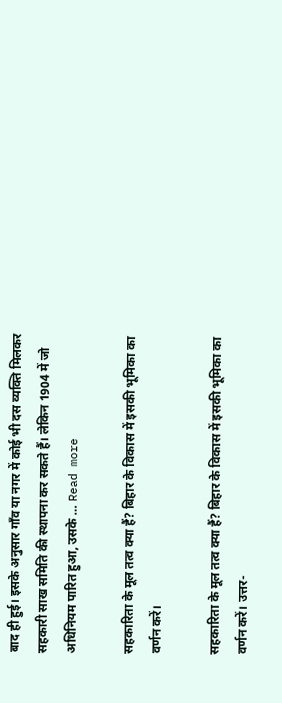बाद ही हुई। इसके अनुसार गाँव या नगर में कोई भी दस व्यक्ति मिलकर सहकारी साख समिति की स्थापना कर सकते हैं। लेकिन 1904 में जो अधिनियम पारित हुआ, उसके … Read more

सहकारिता के मूल तत्व क्या हैं? बिहार के विकास में इसकी भूमिका का वर्णन करें।

सहकारिता के मूल तत्व क्या हैं? बिहार के विकास में इसकी भूमिका का वर्णन करें। उत्तर-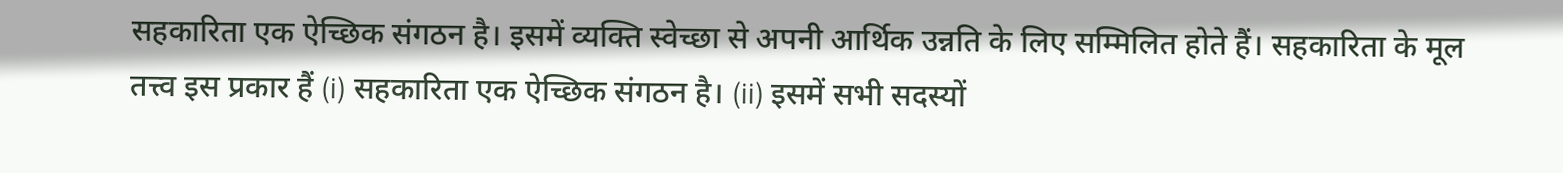सहकारिता एक ऐच्छिक संगठन है। इसमें व्यक्ति स्वेच्छा से अपनी आर्थिक उन्नति के लिए सम्मिलित होते हैं। सहकारिता के मूल तत्त्व इस प्रकार हैं (i) सहकारिता एक ऐच्छिक संगठन है। (ii) इसमें सभी सदस्यों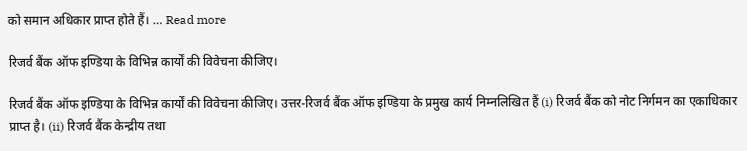को समान अधिकार प्राप्त होते हैं। … Read more

रिजर्व बैंक ऑफ इण्डिया के विभिन्न कार्यों की विवेचना कीजिए।

रिजर्व बैंक ऑफ इण्डिया के विभिन्न कार्यों की विवेचना कीजिए। उत्तर-रिजर्व बैंक ऑफ इण्डिया के प्रमुख कार्य निम्नलिखित हैं (i) रिजर्व बैंक को नोट निर्गमन का एकाधिकार प्राप्त है। (ii) रिजर्व बैंक केन्द्रीय तथा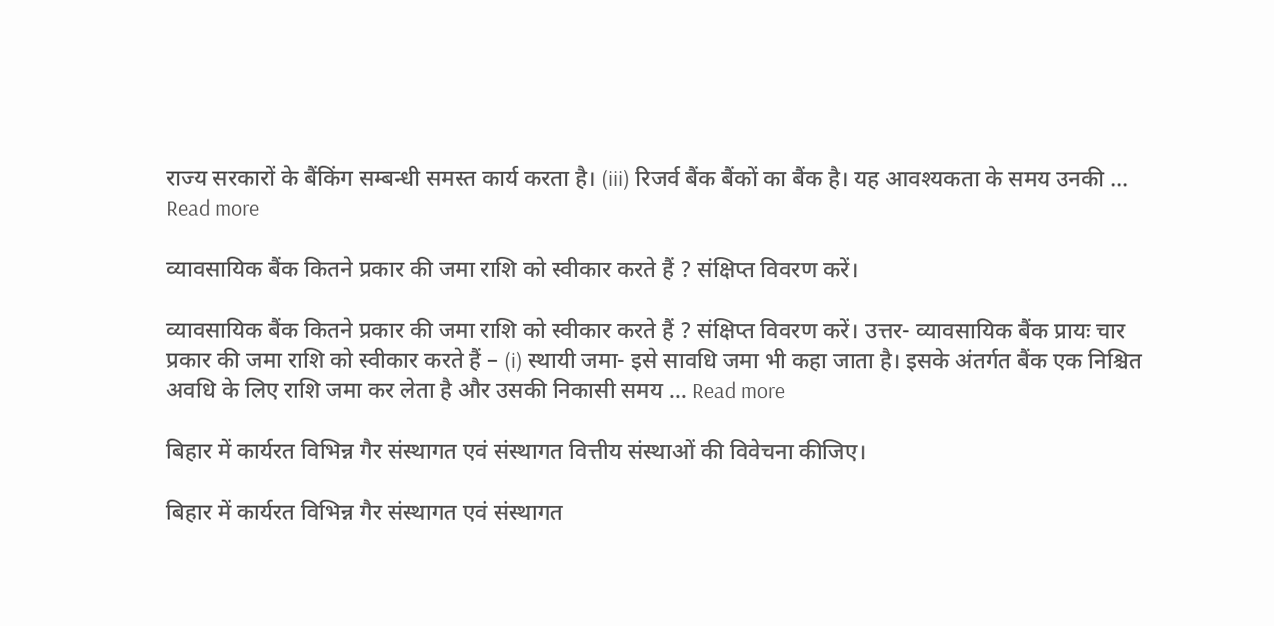राज्य सरकारों के बैंकिंग सम्बन्धी समस्त कार्य करता है। (iii) रिजर्व बैंक बैंकों का बैंक है। यह आवश्यकता के समय उनकी … Read more

व्यावसायिक बैंक कितने प्रकार की जमा राशि को स्वीकार करते हैं ? संक्षिप्त विवरण करें।

व्यावसायिक बैंक कितने प्रकार की जमा राशि को स्वीकार करते हैं ? संक्षिप्त विवरण करें। उत्तर- व्यावसायिक बैंक प्रायः चार प्रकार की जमा राशि को स्वीकार करते हैं – (i) स्थायी जमा- इसे सावधि जमा भी कहा जाता है। इसके अंतर्गत बैंक एक निश्चित अवधि के लिए राशि जमा कर लेता है और उसकी निकासी समय … Read more

बिहार में कार्यरत विभिन्न गैर संस्थागत एवं संस्थागत वित्तीय संस्थाओं की विवेचना कीजिए।

बिहार में कार्यरत विभिन्न गैर संस्थागत एवं संस्थागत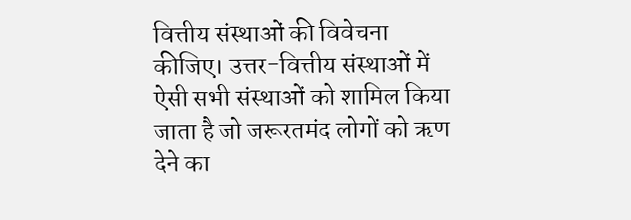वित्तीय संस्थाओं की विवेचना कीजिए। उत्तर-वित्तीय संस्थाओं में ऐसी सभी संस्थाओं को शामिल किया जाता है जो जरूरतमंद लोगों को ऋण देने का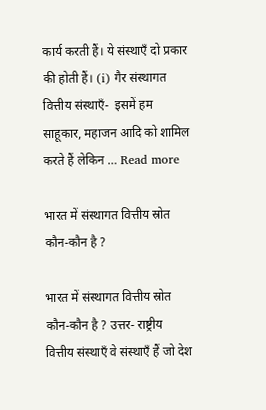कार्य करती हैं। ये संस्थाएँ दो प्रकार की होती हैं। (i) गैर संस्थागत वित्तीय संस्थाएँ-  इसमें हम साहूकार, महाजन आदि को शामिल करते हैं लेकिन … Read more

भारत में संस्थागत वित्तीय स्रोत कौन-कौन है ?

भारत में संस्थागत वित्तीय स्रोत कौन-कौन है ? उत्तर- राष्ट्रीय वित्तीय संस्थाएँ वे संस्थाएँ हैं जो देश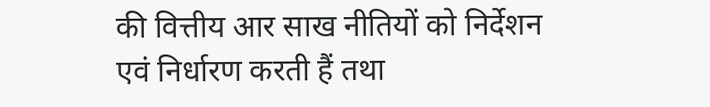की वित्तीय आर साख नीतियों को निर्देशन एवं निर्धारण करती हैं तथा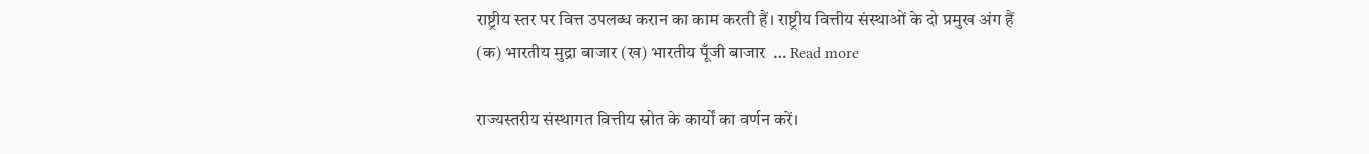राष्ट्रीय स्तर पर वित्त उपलब्ध करान का काम करती हैं। राष्ट्रीय वित्तीय संस्थाओं के दो प्रमुख अंग हैं (क) भारतीय मुद्रा बाजार (ख) भारतीय पूँजी बाजार  … Read more

राज्यस्तरीय संस्थागत वित्तीय स्रोत के कार्यों का वर्णन करें।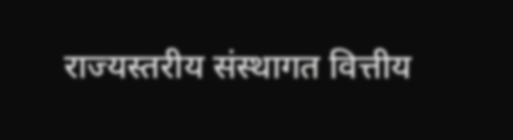राज्यस्तरीय संस्थागत वित्तीय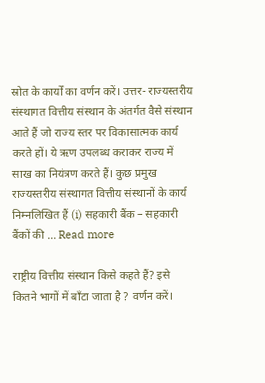स्रोत के कार्यों का वर्णन करें। उत्तर- राज्यस्तरीय संस्थागत वित्तीय संस्थान के अंतर्गत वैसे संस्थान आते हैं जो राज्य स्तर पर विकासात्मक कार्य करते हों। ये ऋण उपलब्ध कराकर राज्य में साख का नियंत्रण करते हैं। कुछ प्रमुख राज्यस्तरीय संस्थागत वित्तीय संस्थानों के कार्य निम्नलिखित हैं (i) सहकारी बैंक – सहकारी बैंकों की … Read more

राष्ट्रीय वित्तीय संस्थान किसे कहते हैं? इसे कितने भागों में बाँटा जाता है ? वर्णन करें।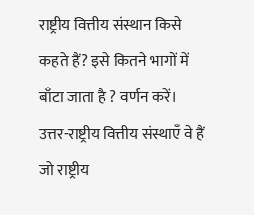राष्ट्रीय वित्तीय संस्थान किसे कहते हैं? इसे कितने भागों में बाँटा जाता है ? वर्णन करें। उत्तर-राष्ट्रीय वित्तीय संस्थाएँ वे हैं जो राष्ट्रीय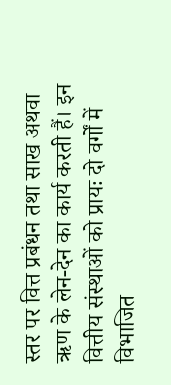स्तर पर वित्त प्रबंधन तथा साख अथवा ऋण के लेन-देन का कार्य करती हैं। इन वित्तीय संस्थाओं को प्रायः दो वर्गों में विभाजित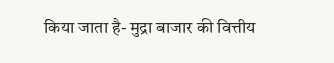किया जाता है- मुद्रा बाजार की वित्तीय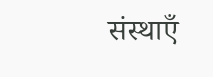संस्थाएँ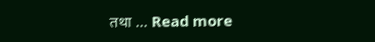तथा … Read more